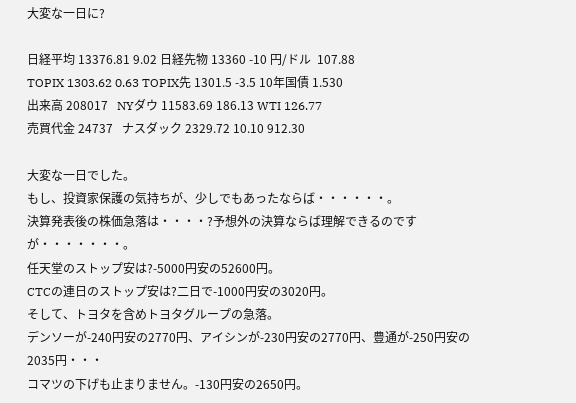大変な一日に?

日経平均 13376.81 9.02 日経先物 13360 -10 円/ドル  107.88
TOPIX 1303.62 0.63 TOPIX先 1301.5 -3.5 10年国債 1.530
出来高 208017   NYダウ 11583.69 186.13 WTI 126.77
売買代金 24737   ナスダック 2329.72 10.10 912.30

大変な一日でした。
もし、投資家保護の気持ちが、少しでもあったならば・・・・・・。
決算発表後の株価急落は・・・・?予想外の決算ならば理解できるのですが・・・・・・・。
任天堂のストップ安は?-5000円安の52600円。
CTCの連日のストップ安は?二日で-1000円安の3020円。
そして、トヨタを含めトヨタグループの急落。
デンソーが-240円安の2770円、アイシンが-230円安の2770円、豊通が-250円安の2035円・・・
コマツの下げも止まりません。-130円安の2650円。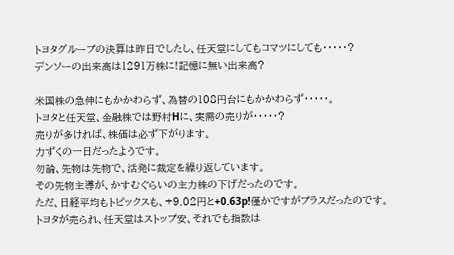トヨタグループの決算は昨日でしたし、任天堂にしてもコマツにしても・・・・・?
デンソーの出来高は1291万株に!記憶に無い出来高?

米国株の急伸にもかかわらず、為替の108円台にもかかわらず・・・・・。
トヨタと任天堂、金融株では野村Hに、実需の売りが・・・・・?
売りが多ければ、株価は必ず下がります。
力ずくの一日だったようです。
勿論、先物は先物で、活発に裁定を繰り返しています。
その先物主導が、かすむぐらいの主力株の下げだったのです。
ただ、日経平均もトピックスも、+9.02円と+0.63p!僅かですがプラスだったのです。
トヨタが売られ、任天堂はストップ安、それでも指数は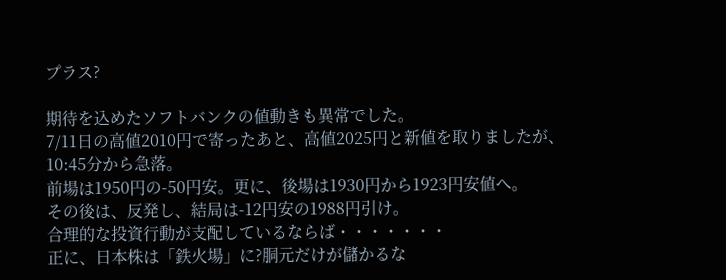プラス?

期待を込めたソフトバンクの値動きも異常でした。
7/11日の高値2010円で寄ったあと、高値2025円と新値を取りましたが、10:45分から急落。
前場は1950円の-50円安。更に、後場は1930円から1923円安値へ。
その後は、反発し、結局は-12円安の1988円引け。
合理的な投資行動が支配しているならば・・・・・・・
正に、日本株は「鉄火場」に?胴元だけが儲かるな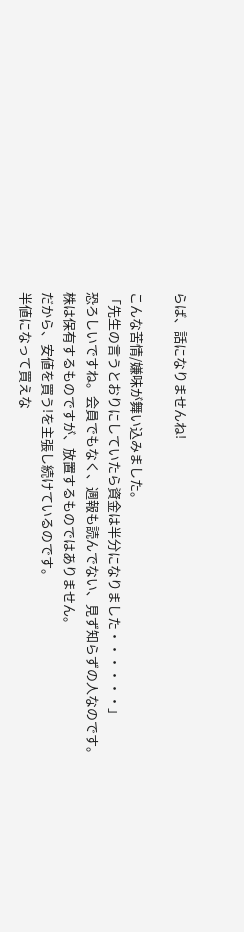らば、話になりませんね!

こんな苦情/嫌味が舞い込みました。
「先生の言うとおりにしていたら資金は半分になりました・・・・・・」
恐ろしいですね。会員でもなく、週報も読んでない、見ず知らずの人なのです。
株は保有するものですが、放置するものではありません。
だから、安値を買う!を主張し続けているのです。
半値になって買えな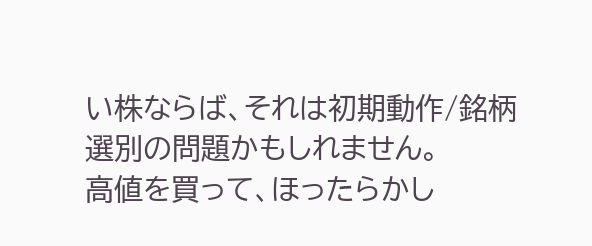い株ならば、それは初期動作/銘柄選別の問題かもしれません。
高値を買って、ほったらかし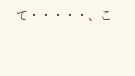て・・・・・、こ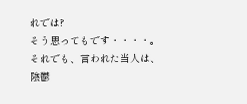れでは?
そう思ってもです・・・・。
それでも、言われた当人は、陰鬱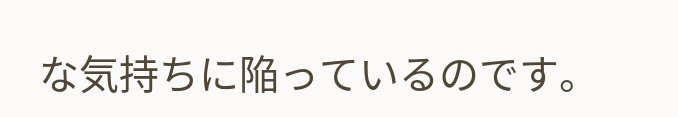な気持ちに陥っているのです。